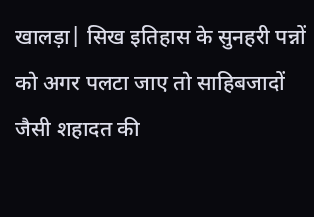खालड़ा| सिख इतिहास के सुनहरी पन्नों को अगर पलटा जाए तो साहिबजादों जैसी शहादत की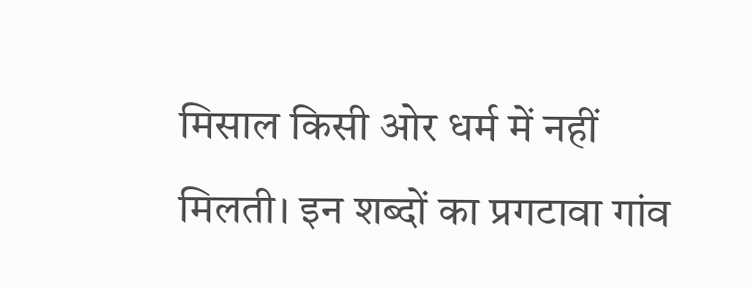मिसाल किसी ओर धर्म में नहीं मिलती। इन शब्दों का प्रगटावा गांव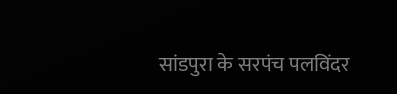सांडपुरा के सरपंच पलविंदर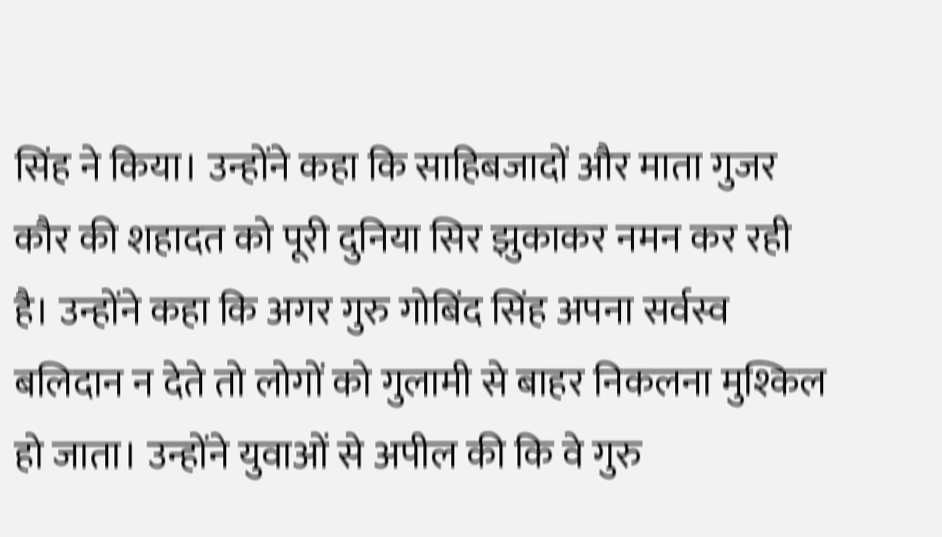सिंह ने किया। उन्होंने कहा कि साहिबजादों और माता गुजर कौर की शहादत को पूरी दुनिया सिर झुकाकर नमन कर रही है। उन्होंने कहा कि अगर गुरु गोबिंद सिंह अपना सर्वस्व बलिदान न देते तो लोगों को गुलामी से बाहर निकलना मुश्किल हो जाता। उन्होंने युवाओं से अपील की कि वे गुरु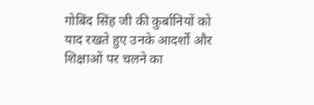गोबिंद सिंह जी की कुर्बानियों को याद रखते हुए उनके आदर्शों और शिक्षाओं पर चलने का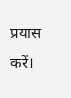प्रयास करें।